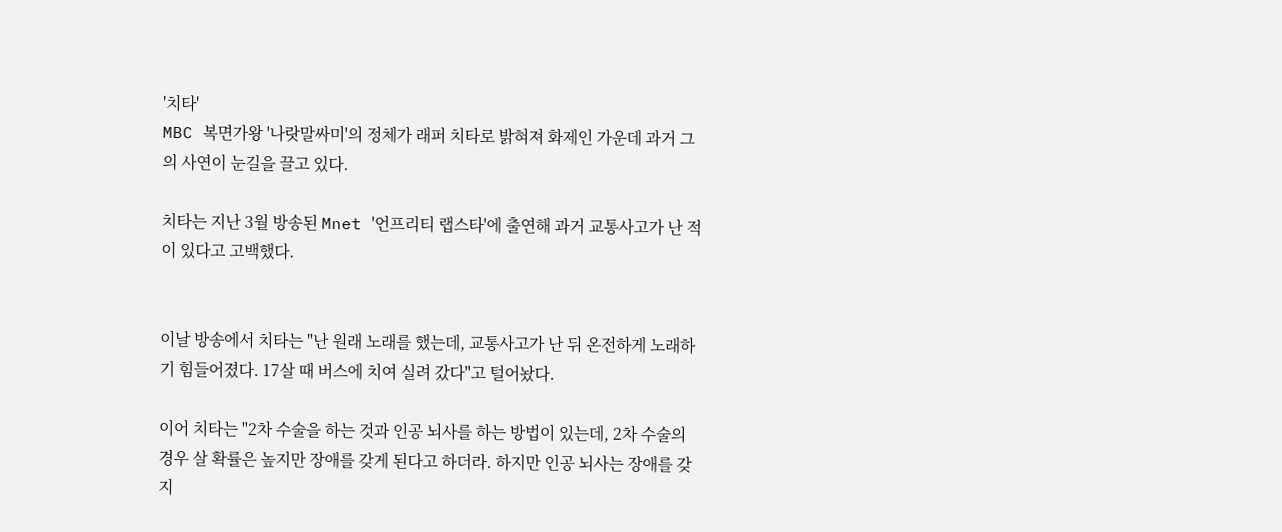'치타'
MBC 복면가왕 '나랏말싸미'의 정체가 래퍼 치타로 밝혀져 화제인 가운데 과거 그의 사연이 눈길을 끌고 있다.

치타는 지난 3월 방송된 Mnet '언프리티 랩스타'에 출연해 과거 교통사고가 난 적이 있다고 고백했다.


이날 방송에서 치타는 "난 원래 노래를 했는데, 교통사고가 난 뒤 온전하게 노래하기 힘들어졌다. 17살 때 버스에 치여 실려 갔다"고 털어놨다.

이어 치타는 "2차 수술을 하는 것과 인공 뇌사를 하는 방법이 있는데, 2차 수술의 경우 살 확률은 높지만 장애를 갖게 된다고 하더라. 하지만 인공 뇌사는 장애를 갖지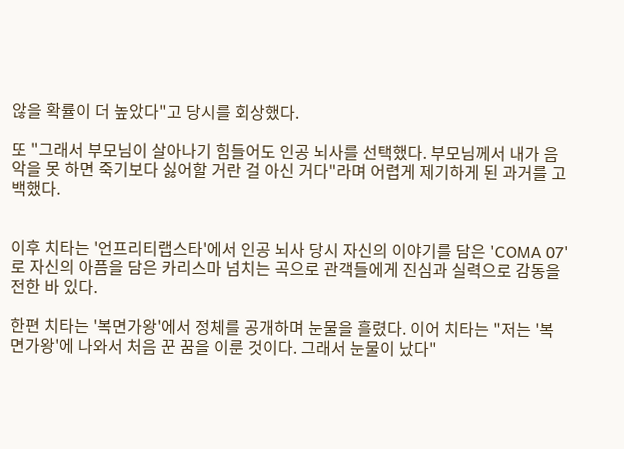않을 확률이 더 높았다"고 당시를 회상했다.

또 "그래서 부모님이 살아나기 힘들어도 인공 뇌사를 선택했다. 부모님께서 내가 음악을 못 하면 죽기보다 싫어할 거란 걸 아신 거다"라며 어렵게 제기하게 된 과거를 고백했다.


이후 치타는 '언프리티랩스타'에서 인공 뇌사 당시 자신의 이야기를 담은 'COMA 07'로 자신의 아픔을 담은 카리스마 넘치는 곡으로 관객들에게 진심과 실력으로 감동을 전한 바 있다.

한편 치타는 '복면가왕'에서 정체를 공개하며 눈물을 흘렸다. 이어 치타는 "저는 '복면가왕'에 나와서 처음 꾼 꿈을 이룬 것이다. 그래서 눈물이 났다"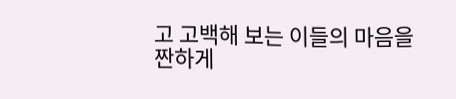고 고백해 보는 이들의 마음을 짠하게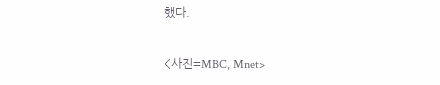했다.

<사진=MBC, Mnet>